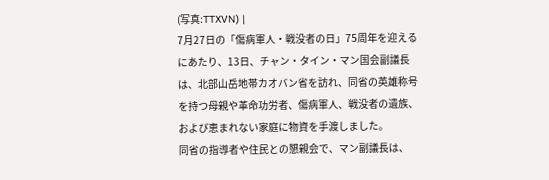(写真:TTXVN) |
7月27日の「傷病軍人・戦没者の日」75周年を迎えるにあたり、13日、チャン・タイン・マン国会副議長は、北部山岳地帯カオバン省を訪れ、同省の英雄称号を持つ母親や革命功労者、傷病軍人、戦没者の遺族、および恵まれない家庭に物資を手渡しました。
同省の指導者や住民との懇親会で、マン副議長は、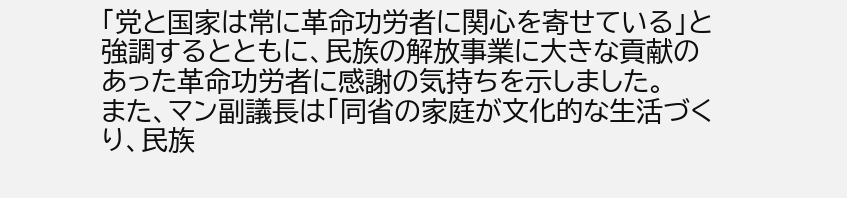「党と国家は常に革命功労者に関心を寄せている」と強調するとともに、民族の解放事業に大きな貢献のあった革命功労者に感謝の気持ちを示しました。
また、マン副議長は「同省の家庭が文化的な生活づくり、民族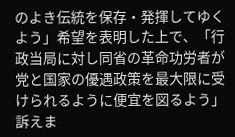のよき伝統を保存・発揮してゆくよう」希望を表明した上で、「行政当局に対し同省の革命功労者が党と国家の優遇政策を最大限に受けられるように便宜を図るよう」訴えま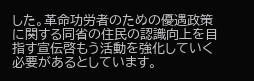した。革命功労者のための優遇政策に関する同省の住民の認識向上を目指す宣伝啓もう活動を強化していく必要があるとしています。